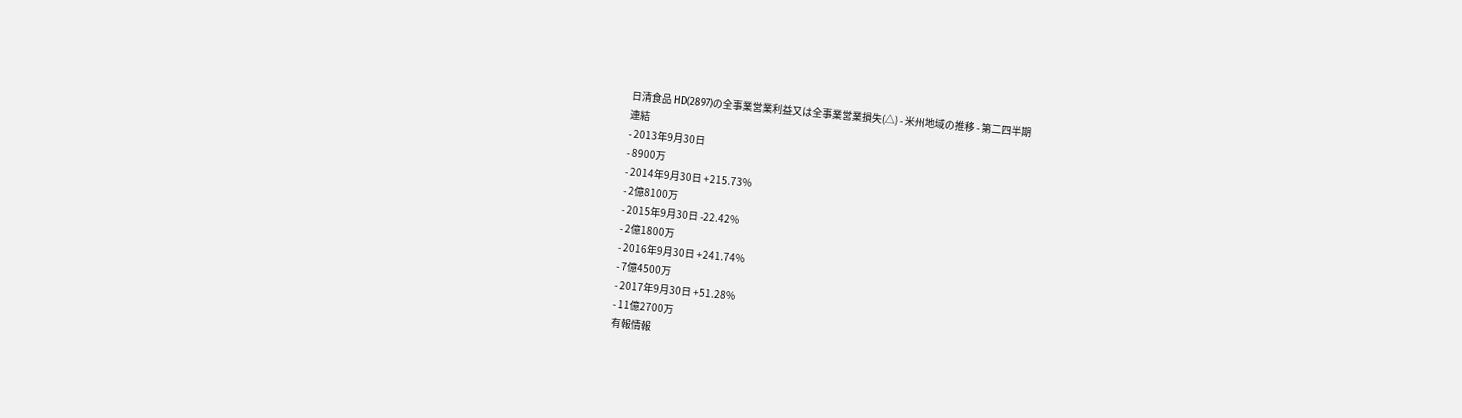日清食品 HD(2897)の全事業営業利益又は全事業営業損失(△) - 米州地域の推移 - 第二四半期
連結
- 2013年9月30日
- 8900万
- 2014年9月30日 +215.73%
- 2億8100万
- 2015年9月30日 -22.42%
- 2億1800万
- 2016年9月30日 +241.74%
- 7億4500万
- 2017年9月30日 +51.28%
- 11億2700万
有報情報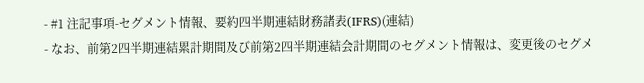- #1 注記事項-セグメント情報、要約四半期連結財務諸表(IFRS)(連結)
- なお、前第2四半期連結累計期間及び前第2四半期連結会計期間のセグメント情報は、変更後のセグメ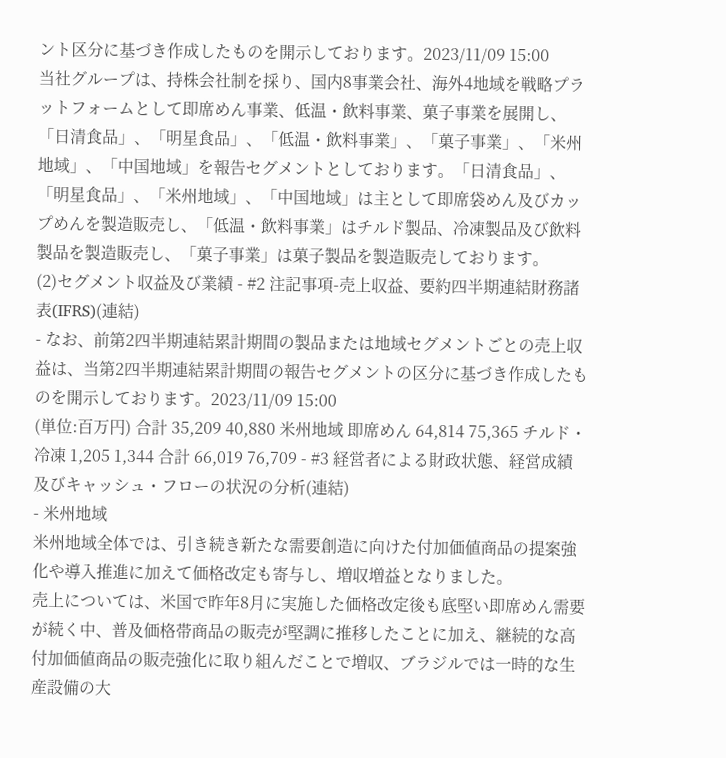ント区分に基づき作成したものを開示しております。2023/11/09 15:00
当社グループは、持株会社制を採り、国内8事業会社、海外4地域を戦略プラットフォームとして即席めん事業、低温・飲料事業、菓子事業を展開し、「日清食品」、「明星食品」、「低温・飲料事業」、「菓子事業」、「米州地域」、「中国地域」を報告セグメントとしております。「日清食品」、「明星食品」、「米州地域」、「中国地域」は主として即席袋めん及びカップめんを製造販売し、「低温・飲料事業」はチルド製品、冷凍製品及び飲料製品を製造販売し、「菓子事業」は菓子製品を製造販売しております。
(2)セグメント収益及び業績 - #2 注記事項-売上収益、要約四半期連結財務諸表(IFRS)(連結)
- なお、前第2四半期連結累計期間の製品または地域セグメントごとの売上収益は、当第2四半期連結累計期間の報告セグメントの区分に基づき作成したものを開示しております。2023/11/09 15:00
(単位:百万円) 合計 35,209 40,880 米州地域 即席めん 64,814 75,365 チルド・冷凍 1,205 1,344 合計 66,019 76,709 - #3 経営者による財政状態、経営成績及びキャッシュ・フローの状況の分析(連結)
- 米州地域
米州地域全体では、引き続き新たな需要創造に向けた付加価値商品の提案強化や導入推進に加えて価格改定も寄与し、増収増益となりました。
売上については、米国で昨年8月に実施した価格改定後も底堅い即席めん需要が続く中、普及価格帯商品の販売が堅調に推移したことに加え、継続的な高付加価値商品の販売強化に取り組んだことで増収、ブラジルでは一時的な生産設備の大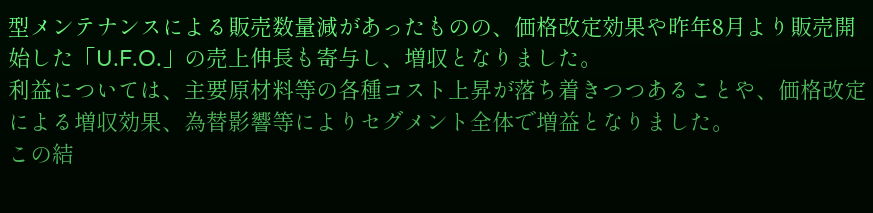型メンテナンスによる販売数量減があったものの、価格改定効果や昨年8月より販売開始した「U.F.O.」の売上伸長も寄与し、増収となりました。
利益については、主要原材料等の各種コスト上昇が落ち着きつつあることや、価格改定による増収効果、為替影響等によりセグメント全体で増益となりました。
この結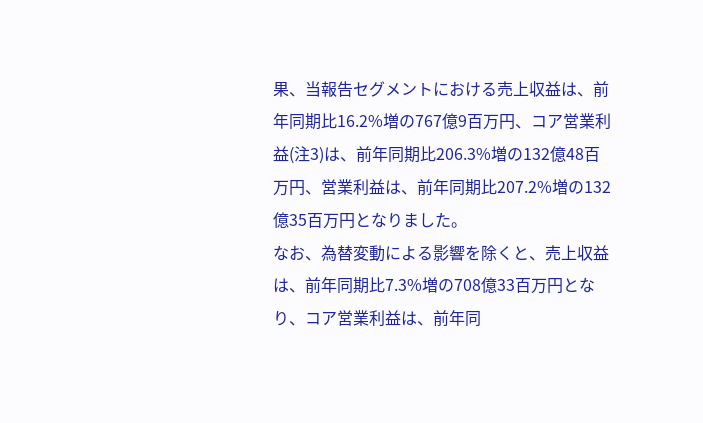果、当報告セグメントにおける売上収益は、前年同期比16.2%増の767億9百万円、コア営業利益(注3)は、前年同期比206.3%増の132億48百万円、営業利益は、前年同期比207.2%増の132億35百万円となりました。
なお、為替変動による影響を除くと、売上収益は、前年同期比7.3%増の708億33百万円となり、コア営業利益は、前年同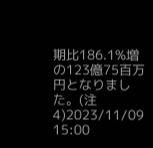期比186.1%増の123億75百万円となりました。(注4)2023/11/09 15:00